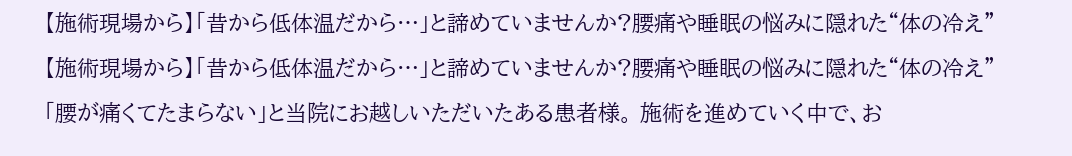【施術現場から】「昔から低体温だから…」と諦めていませんか?腰痛や睡眠の悩みに隠れた“体の冷え”
【施術現場から】「昔から低体温だから…」と諦めていませんか?腰痛や睡眠の悩みに隠れた“体の冷え”
「腰が痛くてたまらない」と当院にお越しいただいたある患者様。 施術を進めていく中で、お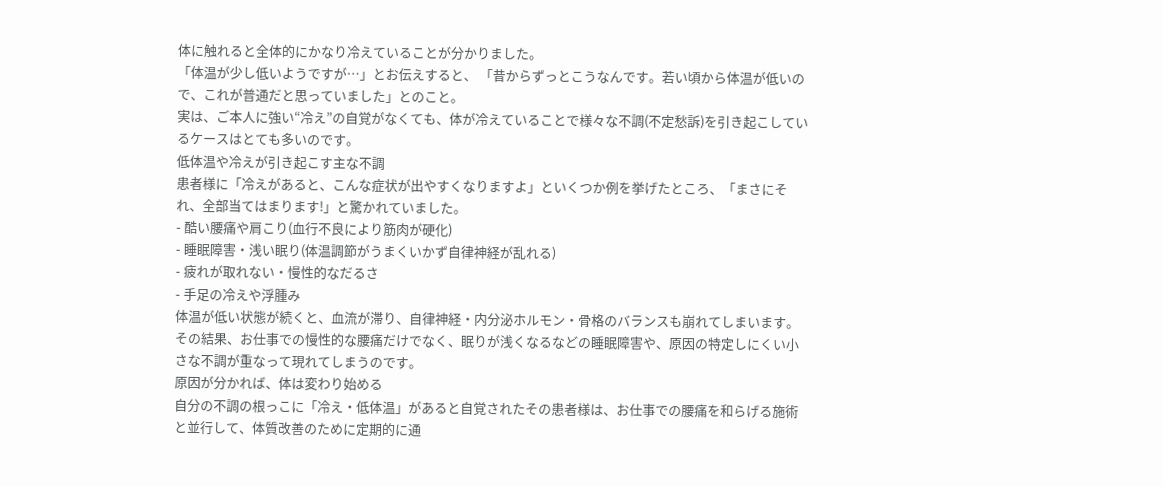体に触れると全体的にかなり冷えていることが分かりました。
「体温が少し低いようですが…」とお伝えすると、 「昔からずっとこうなんです。若い頃から体温が低いので、これが普通だと思っていました」とのこと。
実は、ご本人に強い“冷え”の自覚がなくても、体が冷えていることで様々な不調(不定愁訴)を引き起こしているケースはとても多いのです。
低体温や冷えが引き起こす主な不調
患者様に「冷えがあると、こんな症状が出やすくなりますよ」といくつか例を挙げたところ、「まさにそれ、全部当てはまります!」と驚かれていました。
- 酷い腰痛や肩こり(血行不良により筋肉が硬化)
- 睡眠障害・浅い眠り(体温調節がうまくいかず自律神経が乱れる)
- 疲れが取れない・慢性的なだるさ
- 手足の冷えや浮腫み
体温が低い状態が続くと、血流が滞り、自律神経・内分泌ホルモン・骨格のバランスも崩れてしまいます。その結果、お仕事での慢性的な腰痛だけでなく、眠りが浅くなるなどの睡眠障害や、原因の特定しにくい小さな不調が重なって現れてしまうのです。
原因が分かれば、体は変わり始める
自分の不調の根っこに「冷え・低体温」があると自覚されたその患者様は、お仕事での腰痛を和らげる施術と並行して、体質改善のために定期的に通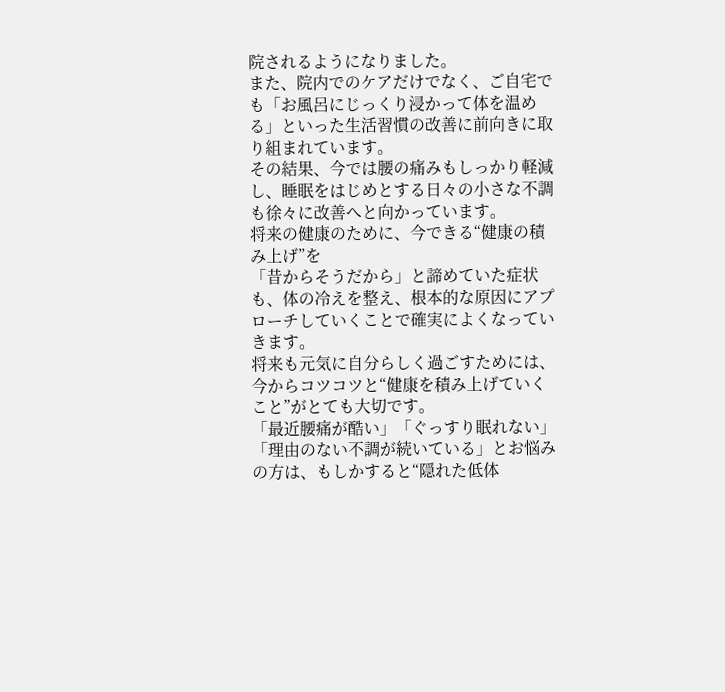院されるようになりました。
また、院内でのケアだけでなく、ご自宅でも「お風呂にじっくり浸かって体を温める」といった生活習慣の改善に前向きに取り組まれています。
その結果、今では腰の痛みもしっかり軽減し、睡眠をはじめとする日々の小さな不調も徐々に改善へと向かっています。
将来の健康のために、今できる“健康の積み上げ”を
「昔からそうだから」と諦めていた症状も、体の冷えを整え、根本的な原因にアプローチしていくことで確実によくなっていきます。
将来も元気に自分らしく過ごすためには、今からコツコツと“健康を積み上げていくこと”がとても大切です。
「最近腰痛が酷い」「ぐっすり眠れない」「理由のない不調が続いている」とお悩みの方は、もしかすると“隠れた低体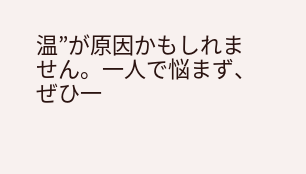温”が原因かもしれません。一人で悩まず、ぜひ一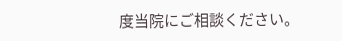度当院にご相談ください。